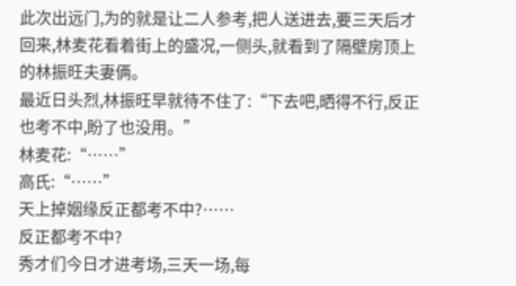此次出远门,为的就是让二人参考,把人送进去,要三天后才回来,林麦花看着街上的盛况,一侧头,就看到了隔壁房顶上的林振旺夫妻俩。
最近日头烈,林振旺早就待不住了:“下去吧,晒得不行,反正也考不中,盼了也没用。”
林麦花:“……”
高氏:“……”
天上掉姻缘反正都考不中?……
反正都考不中?
秀才们今日才进考场,三天一场,每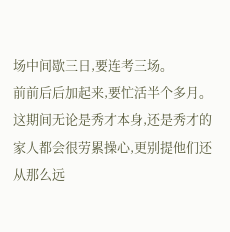场中间歇三日,要连考三场。
前前后后加起来,要忙活半个多月。
这期间无论是秀才本身,还是秀才的家人都会很劳累操心,更别提他们还从那么远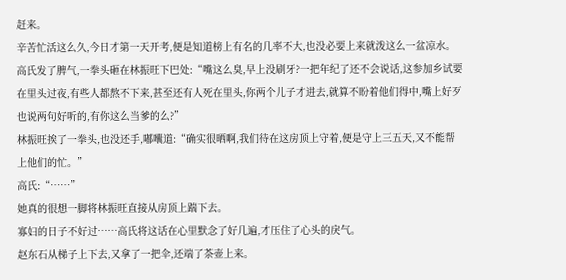赶来。
辛苦忙活这么久,今日才第一天开考,便是知道榜上有名的几率不大,也没必要上来就泼这么一盆凉水。
高氏发了脾气,一拳头砸在林振旺下巴处:“嘴这么臭,早上没刷牙?一把年纪了还不会说话,这参加乡试要在里头过夜,有些人都熬不下来,甚至还有人死在里头,你两个儿子才进去,就算不盼着他们得中,嘴上好歹也说两句好听的,有你这么当爹的么?”
林振旺挨了一拳头,也没还手,嘟囔道:“确实很晒啊,我们待在这房顶上守着,便是守上三五天,又不能帮上他们的忙。”
高氏:“……”
她真的很想一脚将林振旺直接从房顶上踹下去。
寡妇的日子不好过……高氏将这话在心里默念了好几遍,才压住了心头的戾气。
赵东石从梯子上下去,又拿了一把伞,还端了茶壶上来。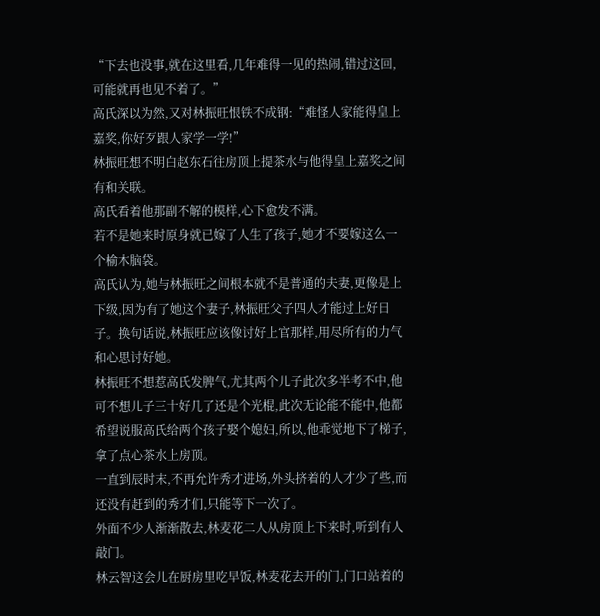“下去也没事,就在这里看,几年难得一见的热闹,错过这回,可能就再也见不着了。”
高氏深以为然,又对林振旺恨铁不成钢:“难怪人家能得皇上嘉奖,你好歹跟人家学一学!”
林振旺想不明白赵东石往房顶上提茶水与他得皇上嘉奖之间有和关联。
高氏看着他那副不解的模样,心下愈发不满。
若不是她来时原身就已嫁了人生了孩子,她才不要嫁这么一个榆木脑袋。
高氏认为,她与林振旺之间根本就不是普通的夫妻,更像是上下级,因为有了她这个妻子,林振旺父子四人才能过上好日子。换句话说,林振旺应该像讨好上官那样,用尽所有的力气和心思讨好她。
林振旺不想惹高氏发脾气,尤其两个儿子此次多半考不中,他可不想儿子三十好几了还是个光棍,此次无论能不能中,他都希望说服高氏给两个孩子娶个媳妇,所以,他乖觉地下了梯子,拿了点心茶水上房顶。
一直到辰时末,不再允许秀才进场,外头挤着的人才少了些,而还没有赶到的秀才们,只能等下一次了。
外面不少人渐渐散去,林麦花二人从房顶上下来时,听到有人敲门。
林云智这会儿在厨房里吃早饭,林麦花去开的门,门口站着的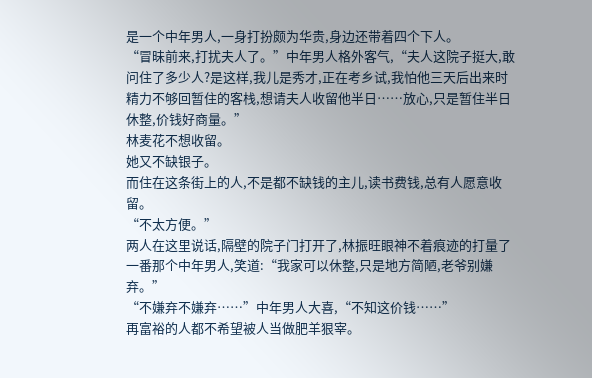是一个中年男人,一身打扮颇为华贵,身边还带着四个下人。
“冒昧前来,打扰夫人了。”中年男人格外客气,“夫人这院子挺大,敢问住了多少人?是这样,我儿是秀才,正在考乡试,我怕他三天后出来时精力不够回暂住的客栈,想请夫人收留他半日……放心,只是暂住半日休整,价钱好商量。”
林麦花不想收留。
她又不缺银子。
而住在这条街上的人,不是都不缺钱的主儿,读书费钱,总有人愿意收留。
“不太方便。”
两人在这里说话,隔壁的院子门打开了,林振旺眼神不着痕迹的打量了一番那个中年男人,笑道:“我家可以休整,只是地方简陋,老爷别嫌弃。”
“不嫌弃不嫌弃……”中年男人大喜,“不知这价钱……”
再富裕的人都不希望被人当做肥羊狠宰。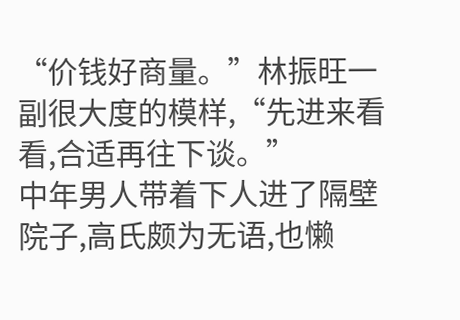“价钱好商量。”林振旺一副很大度的模样,“先进来看看,合适再往下谈。”
中年男人带着下人进了隔壁院子,高氏颇为无语,也懒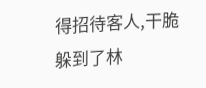得招待客人,干脆躲到了林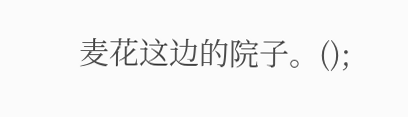麦花这边的院子。();